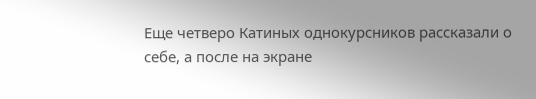Еще четверо Катиных однокурсников рассказали о себе, а после на экране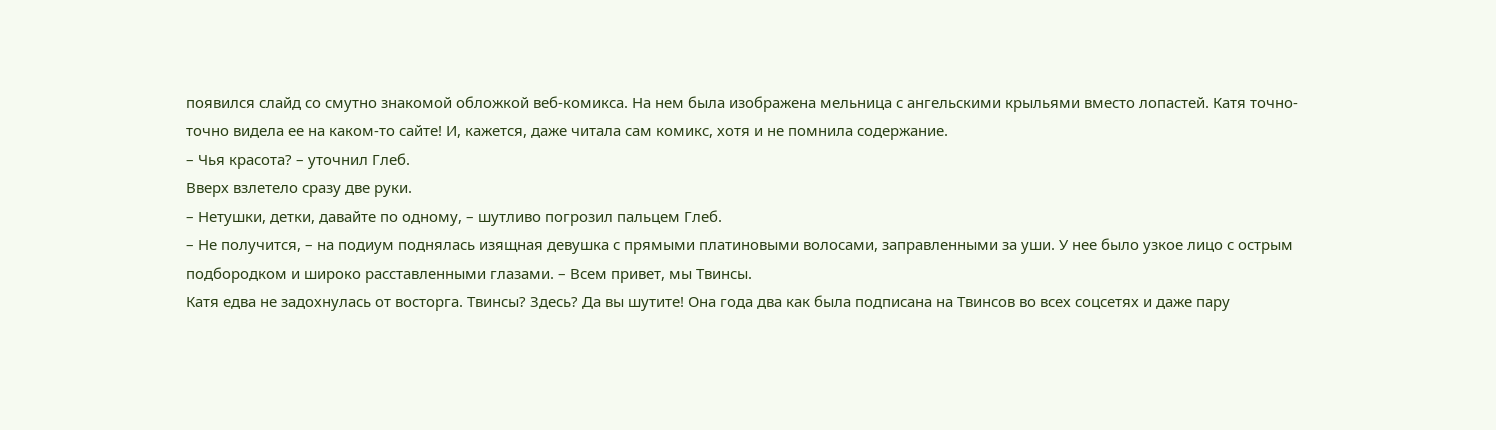появился слайд со смутно знакомой обложкой веб-комикса. На нем была изображена мельница с ангельскими крыльями вместо лопастей. Катя точно-точно видела ее на каком-то сайте! И, кажется, даже читала сам комикс, хотя и не помнила содержание.
– Чья красота? – уточнил Глеб.
Вверх взлетело сразу две руки.
– Нетушки, детки, давайте по одному, – шутливо погрозил пальцем Глеб.
– Не получится, – на подиум поднялась изящная девушка с прямыми платиновыми волосами, заправленными за уши. У нее было узкое лицо с острым подбородком и широко расставленными глазами. – Всем привет, мы Твинсы.
Катя едва не задохнулась от восторга. Твинсы? Здесь? Да вы шутите! Она года два как была подписана на Твинсов во всех соцсетях и даже пару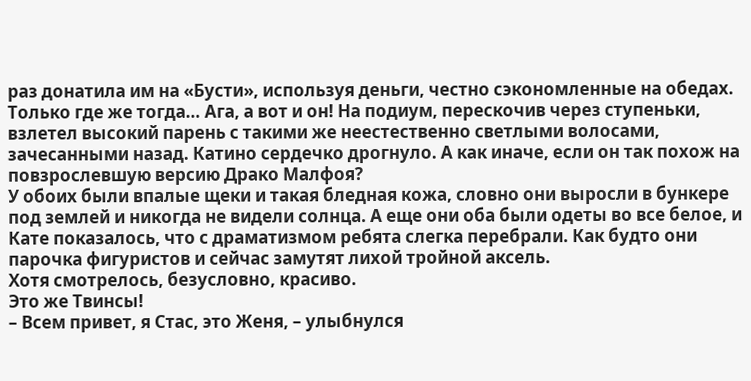раз донатила им на «Бусти», используя деньги, честно сэкономленные на обедах. Только где же тогда… Ага, а вот и он! На подиум, перескочив через ступеньки, взлетел высокий парень с такими же неестественно светлыми волосами, зачесанными назад. Катино сердечко дрогнуло. А как иначе, если он так похож на повзрослевшую версию Драко Малфоя?
У обоих были впалые щеки и такая бледная кожа, словно они выросли в бункере под землей и никогда не видели солнца. А еще они оба были одеты во все белое, и Кате показалось, что с драматизмом ребята слегка перебрали. Как будто они парочка фигуристов и сейчас замутят лихой тройной аксель.
Хотя смотрелось, безусловно, красиво.
Это же Твинсы!
– Всем привет, я Стас, это Женя, – улыбнулся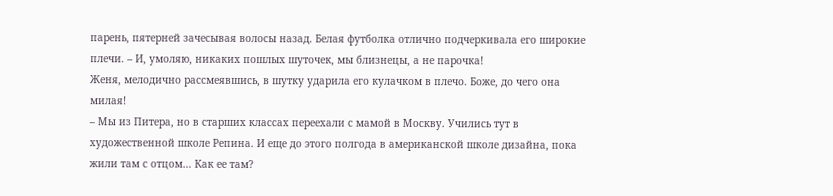парень, пятерней зачесывая волосы назад. Белая футболка отлично подчеркивала его широкие плечи. – И, умоляю, никаких пошлых шуточек, мы близнецы, а не парочка!
Женя, мелодично рассмеявшись, в шутку ударила его кулачком в плечо. Боже, до чего она милая!
– Мы из Питера, но в старших классах переехали с мамой в Москву. Учились тут в художественной школе Репина. И еще до этого полгода в американской школе дизайна, пока жили там с отцом… Как ее там?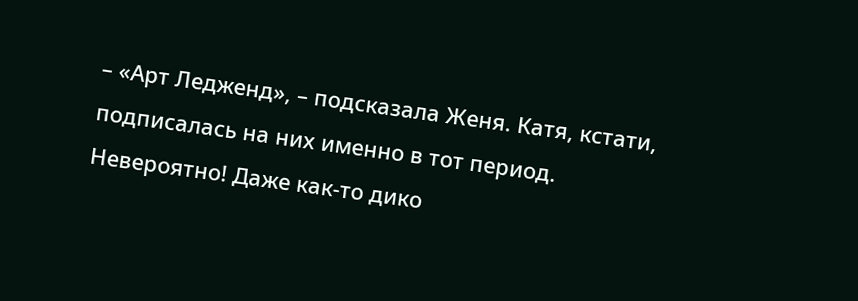– «Арт Ледженд», – подсказала Женя. Катя, кстати, подписалась на них именно в тот период. Невероятно! Даже как-то дико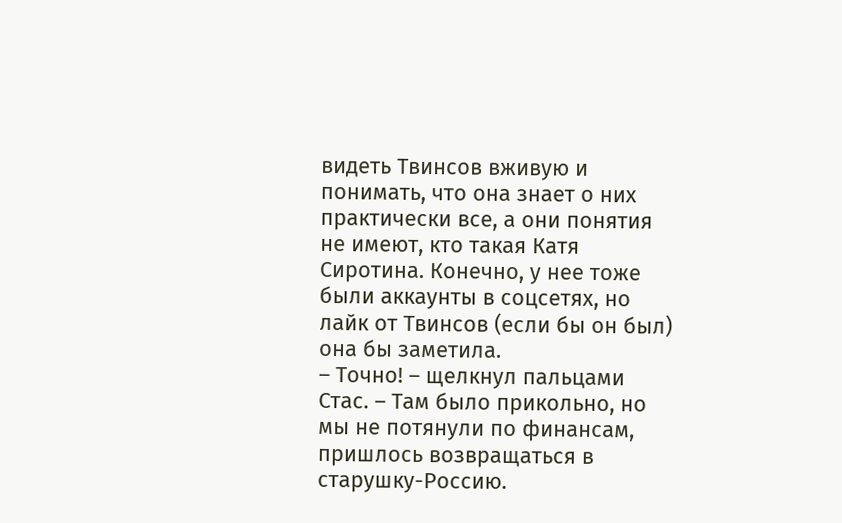видеть Твинсов вживую и понимать, что она знает о них практически все, а они понятия не имеют, кто такая Катя Сиротина. Конечно, у нее тоже были аккаунты в соцсетях, но лайк от Твинсов (если бы он был) она бы заметила.
– Точно! – щелкнул пальцами Стас. – Там было прикольно, но мы не потянули по финансам, пришлось возвращаться в старушку-Россию.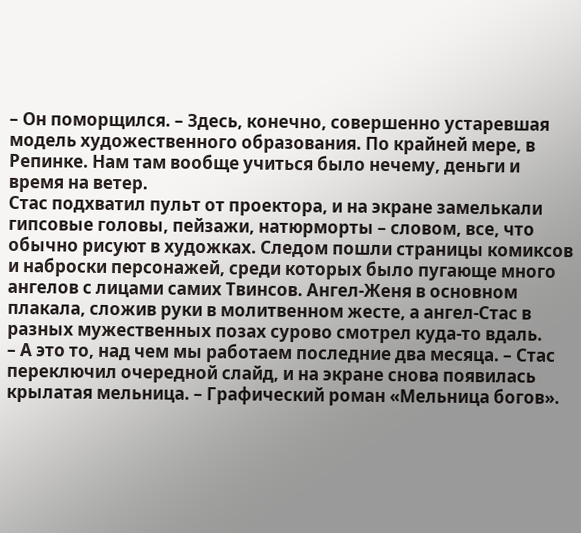– Он поморщился. – Здесь, конечно, совершенно устаревшая модель художественного образования. По крайней мере, в Репинке. Нам там вообще учиться было нечему, деньги и время на ветер.
Стас подхватил пульт от проектора, и на экране замелькали гипсовые головы, пейзажи, натюрморты – словом, все, что обычно рисуют в художках. Следом пошли страницы комиксов и наброски персонажей, среди которых было пугающе много ангелов с лицами самих Твинсов. Ангел-Женя в основном плакала, сложив руки в молитвенном жесте, а ангел-Стас в разных мужественных позах сурово смотрел куда-то вдаль.
– А это то, над чем мы работаем последние два месяца. – Стас переключил очередной слайд, и на экране снова появилась крылатая мельница. – Графический роман «Мельница богов».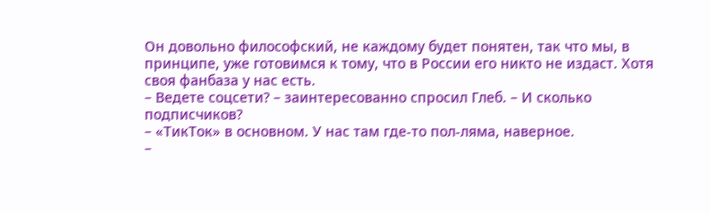Он довольно философский, не каждому будет понятен, так что мы, в принципе, уже готовимся к тому, что в России его никто не издаст. Хотя своя фанбаза у нас есть.
– Ведете соцсети? – заинтересованно спросил Глеб. – И сколько подписчиков?
– «ТикТок» в основном. У нас там где-то пол-ляма, наверное.
–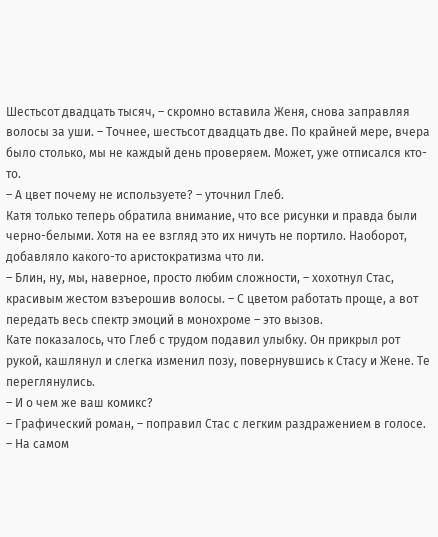Шестьсот двадцать тысяч, – скромно вставила Женя, снова заправляя волосы за уши. – Точнее, шестьсот двадцать две. По крайней мере, вчера было столько, мы не каждый день проверяем. Может, уже отписался кто-то.
– А цвет почему не используете? – уточнил Глеб.
Катя только теперь обратила внимание, что все рисунки и правда были черно-белыми. Хотя на ее взгляд это их ничуть не портило. Наоборот, добавляло какого-то аристократизма что ли.
– Блин, ну, мы, наверное, просто любим сложности, – хохотнул Стас, красивым жестом взъерошив волосы. – С цветом работать проще, а вот передать весь спектр эмоций в монохроме – это вызов.
Кате показалось, что Глеб с трудом подавил улыбку. Он прикрыл рот рукой, кашлянул и слегка изменил позу, повернувшись к Стасу и Жене. Те переглянулись.
– И о чем же ваш комикс?
– Графический роман, – поправил Стас с легким раздражением в голосе. – На самом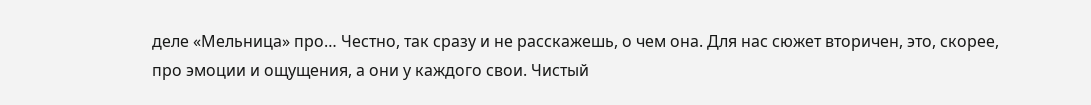деле «Мельница» про… Честно, так сразу и не расскажешь, о чем она. Для нас сюжет вторичен, это, скорее, про эмоции и ощущения, а они у каждого свои. Чистый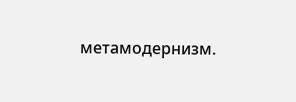метамодернизм.